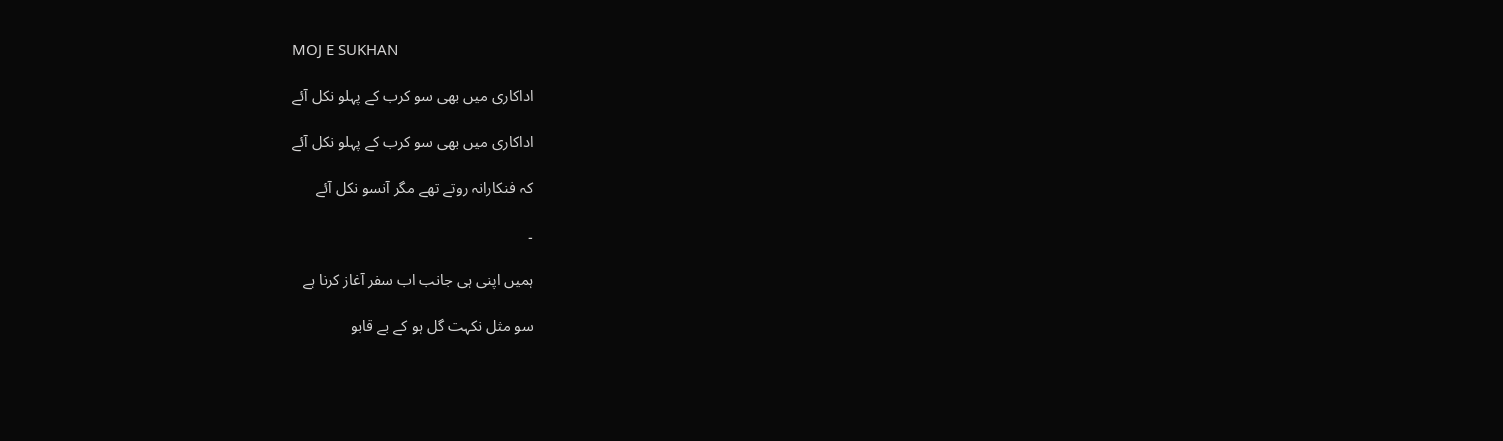MOJ E SUKHAN

اداکاری میں بھی سو کرب کے پہلو نکل آئے

اداکاری میں بھی سو کرب کے پہلو نکل آئے

کہ فنکارانہ روتے تھے مگر آنسو نکل آئے

۔

ہمیں اپنی ہی جانب اب سفر آغاز کرنا ہے

سو مثل نکہت گل ہو کے بے قابو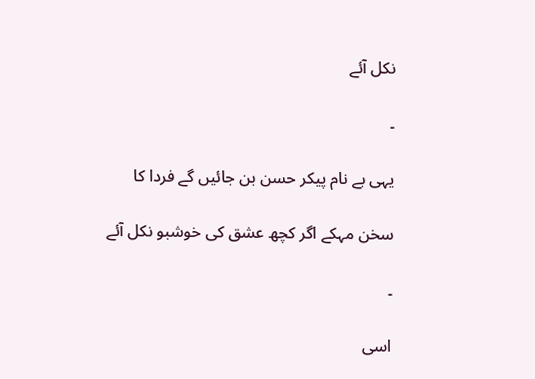نکل آئے

۔

یہی بے نام پیکر حسن بن جائیں گے فردا کا

سخن مہکے اگر کچھ عشق کی خوشبو نکل آئے

۔

اسی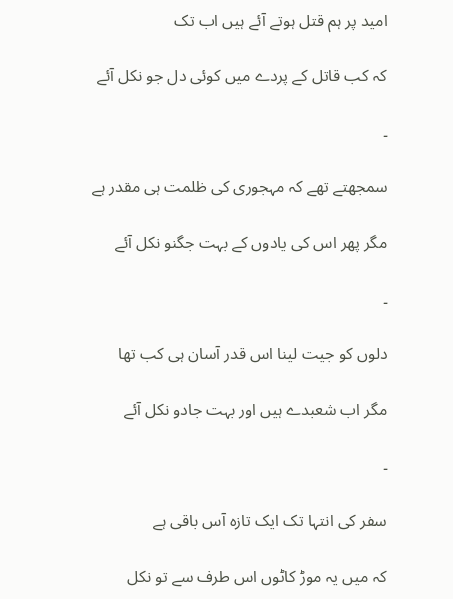امید پر ہم قتل ہوتے آئے ہیں اب تک

کہ کب قاتل کے پردے میں کوئی دل جو نکل آئے

۔

سمجھتے تھے کہ مہجوری کی ظلمت ہی مقدر ہے

مگر پھر اس کی یادوں کے بہت جگنو نکل آئے

۔

دلوں کو جیت لینا اس قدر آسان ہی کب تھا

مگر اب شعبدے ہیں اور بہت جادو نکل آئے

۔

سفر کی انتہا تک ایک تازہ آس باقی ہے

کہ میں یہ موڑ کاٹوں اس طرف سے تو نکل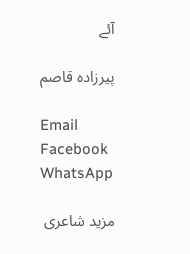آئے

پیرزادہ قاصم

Email
Facebook
WhatsApp

مزید شاعری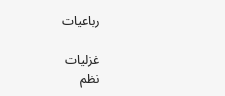رباعیات

غزلیات
نظم